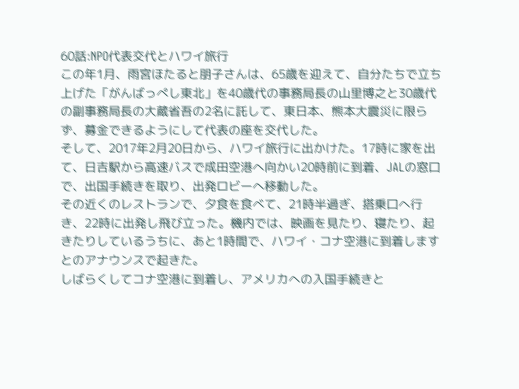60話:NPO代表交代とハワイ旅行
この年1月、雨宮ほたると朋子さんは、65歳を迎えて、自分たちで立ち上げた「がんばっぺし東北」を40歳代の事務局長の山里博之と30歳代の副事務局長の大蔵省吾の2名に託して、東日本、熊本大震災に限らず、募金できるようにして代表の座を交代した。
そして、2017年2月20日から、ハワイ旅行に出かけた。17時に家を出て、日吉駅から高速バスで成田空港へ向かい20時前に到着、JALの窓口で、出国手続きを取り、出発ロビーへ移動した。
その近くのレストランで、夕食を食べて、21時半過ぎ、搭乗口へ行き、22時に出発し飛び立った。機内では、映画を見たり、寝たり、起きたりしているうちに、あと1時間で、ハワイ・コナ空港に到着しますとのアナウンスで起きた。
しばらくしてコナ空港に到着し、アメリカへの入国手続きと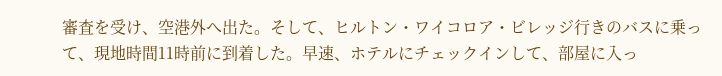審査を受け、空港外へ出た。そして、ヒルトン・ワイコロア・ビレッジ行きのバスに乗って、現地時間11時前に到着した。早速、ホテルにチェックインして、部屋に入っ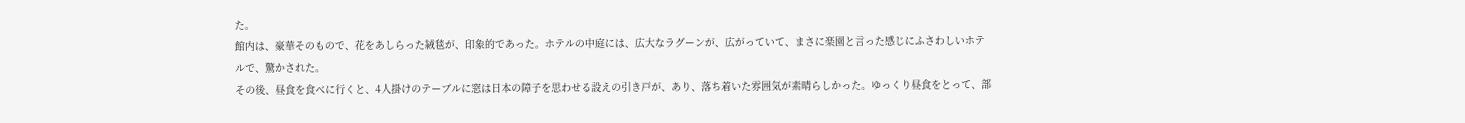た。
館内は、豪華そのもので、花をあしらった絨毯が、印象的であった。ホテルの中庭には、広大なラグーンが、広がっていて、まさに楽園と言った感じにふさわしいホテルで、驚かされた。
その後、昼食を食べに行くと、4人掛けのテーブルに窓は日本の障子を思わせる設えの引き戸が、あり、落ち着いた雰囲気が素晴らしかった。ゆっくり昼食をとって、部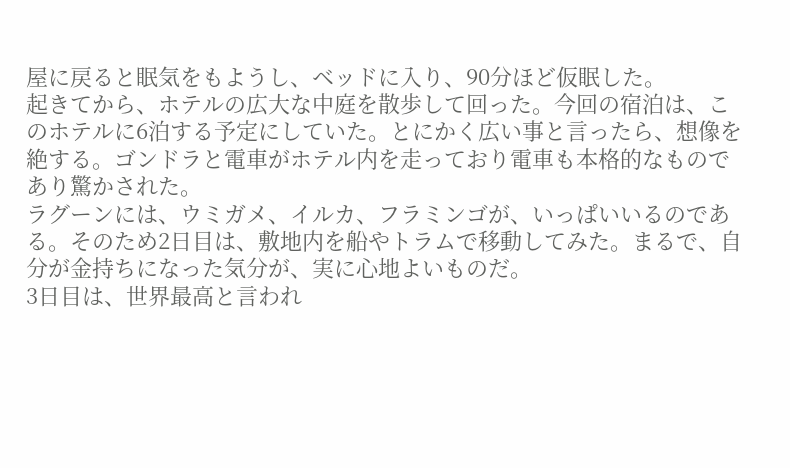屋に戻ると眠気をもようし、ベッドに入り、90分ほど仮眠した。
起きてから、ホテルの広大な中庭を散歩して回った。今回の宿泊は、このホテルに6泊する予定にしていた。とにかく広い事と言ったら、想像を絶する。ゴンドラと電車がホテル内を走っており電車も本格的なものであり驚かされた。
ラグーンには、ウミガメ、イルカ、フラミンゴが、いっぱいいるのである。そのため2日目は、敷地内を船やトラムで移動してみた。まるで、自分が金持ちになった気分が、実に心地よいものだ。
3日目は、世界最高と言われ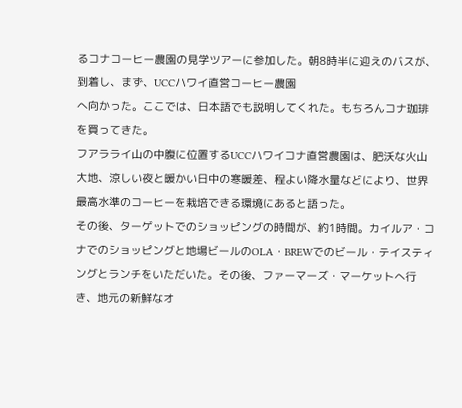るコナコーヒー農園の見学ツアーに参加した。朝8時半に迎えのバスが、到着し、まず、UCCハワイ直営コーヒー農園
へ向かった。ここでは、日本語でも説明してくれた。もちろんコナ珈琲を買ってきた。
フアラライ山の中腹に位置するUCCハワイコナ直営農園は、肥沃な火山大地、涼しい夜と暖かい日中の寒暖差、程よい降水量などにより、世界最高水準のコーヒーを栽培できる環境にあると語った。
その後、ターゲットでのショッピングの時間が、約1時間。カイルア・コナでのショッピングと地場ビールのOLA・BREWでのビール・テイスティングとランチをいただいた。その後、ファーマーズ・マーケットへ行き、地元の新鮮なオ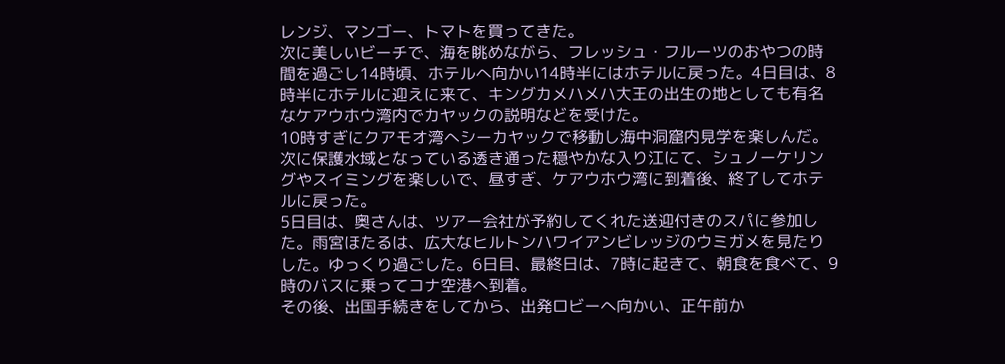レンジ、マンゴー、トマトを買ってきた。
次に美しいビーチで、海を眺めながら、フレッシュ・フルーツのおやつの時間を過ごし14時頃、ホテルへ向かい14時半にはホテルに戻った。4日目は、8時半にホテルに迎えに来て、キングカメハメハ大王の出生の地としても有名なケアウホウ湾内でカヤックの説明などを受けた。
10時すぎにクアモオ湾へシーカヤックで移動し海中洞窟内見学を楽しんだ。次に保護水域となっている透き通った穏やかな入り江にて、シュノーケリングやスイミングを楽しいで、昼すぎ、ケアウホウ湾に到着後、終了してホテルに戻った。
5日目は、奥さんは、ツアー会社が予約してくれた送迎付きのスパに参加した。雨宮ほたるは、広大なヒルトンハワイアンビレッジのウミガメを見たりした。ゆっくり過ごした。6日目、最終日は、7時に起きて、朝食を食べて、9時のバスに乗ってコナ空港へ到着。
その後、出国手続きをしてから、出発ロビーへ向かい、正午前か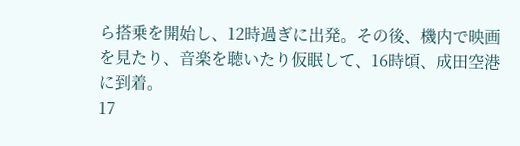ら搭乗を開始し、12時過ぎに出発。その後、機内で映画を見たり、音楽を聴いたり仮眠して、16時頃、成田空港に到着。
17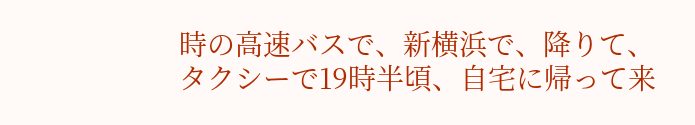時の高速バスで、新横浜で、降りて、タクシーで19時半頃、自宅に帰って来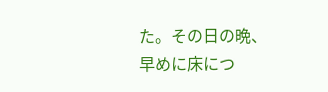た。その日の晩、早めに床につ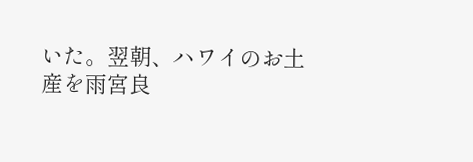いた。翌朝、ハワイのお土産を雨宮良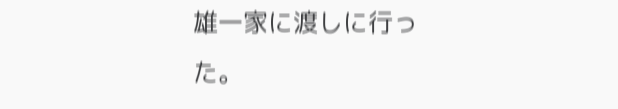雄一家に渡しに行った。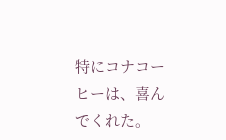特にコナコーヒーは、喜んでくれた。